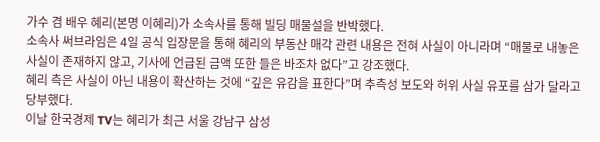가수 겸 배우 혜리(본명 이혜리)가 소속사를 통해 빌딩 매물설을 반박했다.
소속사 써브라임은 4일 공식 입장문을 통해 혜리의 부동산 매각 관련 내용은 전혀 사실이 아니라며 “매물로 내놓은 사실이 존재하지 않고, 기사에 언급된 금액 또한 들은 바조차 없다”고 강조했다.
혜리 측은 사실이 아닌 내용이 확산하는 것에 “깊은 유감을 표한다”며 추측성 보도와 허위 사실 유포를 삼가 달라고 당부했다.
이날 한국경제 TV는 혜리가 최근 서울 강남구 삼성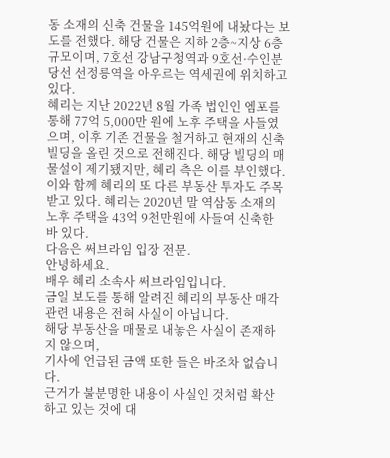동 소재의 신축 건물을 145억원에 내놨다는 보도를 전했다. 해당 건물은 지하 2층~지상 6층 규모이며, 7호선 강남구청역과 9호선·수인분당선 선정릉역을 아우르는 역세권에 위치하고 있다.
혜리는 지난 2022년 8월 가족 법인인 엠포를 통해 77억 5,000만 원에 노후 주택을 사들였으며, 이후 기존 건물을 철거하고 현재의 신축 빌딩을 올린 것으로 전해진다. 해당 빌딩의 매물설이 제기됐지만, 혜리 측은 이를 부인했다.
이와 함께 혜리의 또 다른 부동산 투자도 주목받고 있다. 혜리는 2020년 말 역삼동 소재의 노후 주택을 43억 9천만원에 사들여 신축한 바 있다.
다음은 써브라임 입장 전문.
안녕하세요.
배우 혜리 소속사 써브라임입니다.
금일 보도를 통해 알려진 혜리의 부동산 매각 관련 내용은 전혀 사실이 아닙니다.
해당 부동산을 매물로 내놓은 사실이 존재하지 않으며,
기사에 언급된 금액 또한 들은 바조차 없습니다.
근거가 불분명한 내용이 사실인 것처럼 확산하고 있는 것에 대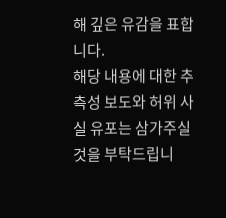해 깊은 유감을 표합니다.
해당 내용에 대한 추측성 보도와 허위 사실 유포는 삼가주실 것을 부탁드립니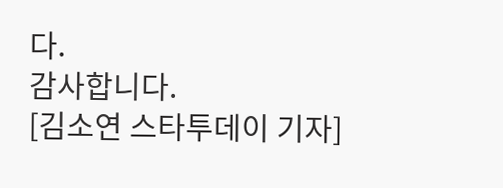다.
감사합니다.
[김소연 스타투데이 기자]